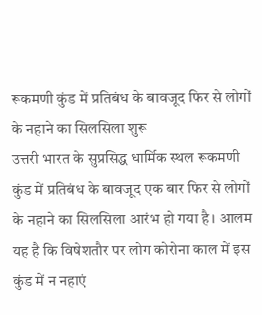रूकमणी कुंड में प्रतिबंध के बावजूद फिर से लोगों के नहाने का सिलसिला शुरू
उत्तरी भारत के सुप्रसिद्ध धार्मिक स्थल रूकमणी कुंड में प्रतिबंध के बावजूद एक बार फिर से लोगों के नहाने का सिलसिला आरंभ हो गया है। आलम यह है कि विषेशतौर पर लोग कोरोना काल में इस कुंड में न नहाएं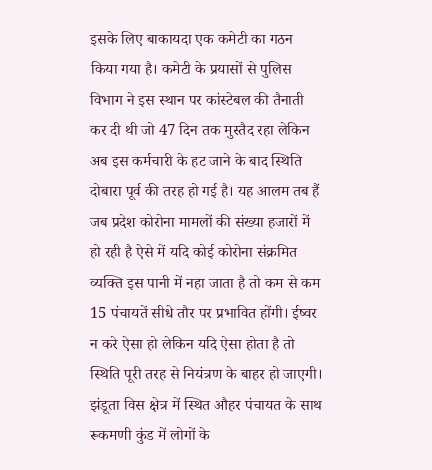इसके लिए बाकायदा एक कमेटी का गठन किया गया है। कमेटी के प्रयासों से पुलिस विभाग ने इस स्थान पर कांस्टेबल की तैनाती कर दी थी जो 47 दिन तक मुस्तैद रहा लेकिन अब इस कर्मचारी के हट जाने के बाद स्थिति दोबारा पूर्व की तरह हो गई है। यह आलम तब हैं जब प्रदेश कोरोना मामलों की संख्या हजारों में हो रही है ऐसे में यदि कोई कोरोना संक्रमित व्यक्ति इस पानी में नहा जाता है तो कम से कम 15 पंचायतें सीधे तौर पर प्रभावित होंगी। ईष्वर न करे ऐसा हो लेकिन यदि ऐसा होता है तो स्थिति पूरी तरह से नियंत्रण के बाहर हो जाएगी। झंडूता विस क्षेत्र में स्थित औहर पंचायत के साथ रूकमणी कुंड में लोगों के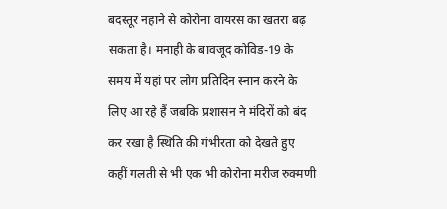बदस्तूर नहाने से कोरोना वायरस का खतरा बढ़ सकता है। मनाही के बावजूद कोविड-19 के समय में यहां पर लोग प्रतिदिन स्नान करने के लिए आ रहे हैं जबकि प्रशासन ने मंदिरों को बंद कर रखा है स्थिति की गंभीरता को देखते हुए कहीं गलती से भी एक भी कोरोना मरीज रुक्मणी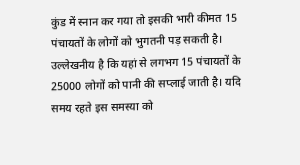कुंड में स्नान कर गया तो इसकी भारी कीमत 15 पंचायतों के लोगों को भुगतनी पड़ सकती है।
उल्लेखनीय है कि यहां से लगभग 15 पंचायतों के 25000 लोगों को पानी की सप्लाई जाती है। यदि समय रहते इस समस्या को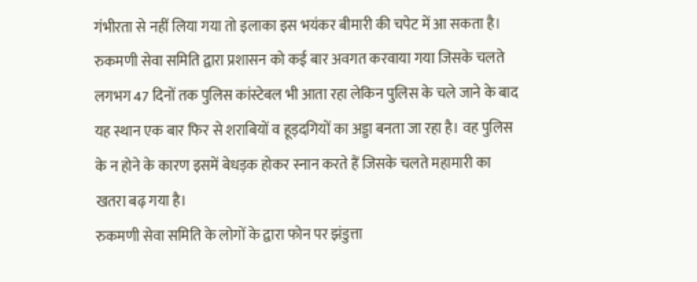गंभीरता से नहीं लिया गया तो इलाका इस भयंकर बीमारी की चपेट में आ सकता है। रुकमणी सेवा समिति द्वारा प्रशासन को कई बार अवगत करवाया गया जिसके चलते लगभग 47 दिनों तक पुलिस कांस्टेबल भी आता रहा लेकिन पुलिस के चले जाने के बाद यह स्थान एक बार फिर से शराबियों व हूड़दगियों का अड्डा बनता जा रहा है। वह पुलिस के न होने के कारण इसमें बेधड़क होकर स्नान करते हैं जिसके चलते महामारी का खतरा बढ़ गया है।
रुकमणी सेवा समिति के लोगों के द्वारा फोन पर झंडुत्ता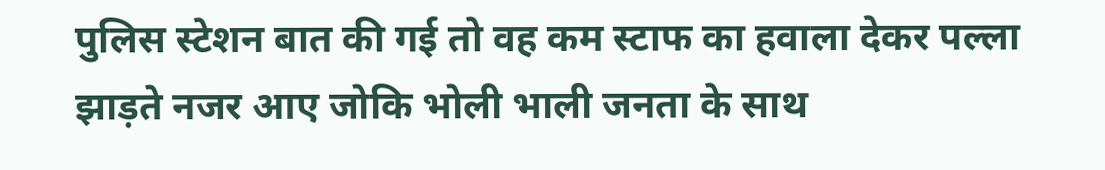पुलिस स्टेशन बात की गई तो वह कम स्टाफ का हवाला देकर पल्ला झाड़ते नजर आए जोकि भोली भाली जनता के साथ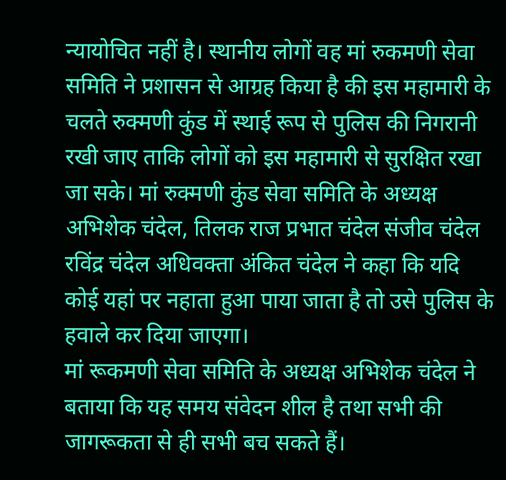न्यायोचित नहीं है। स्थानीय लोगों वह मां रुकमणी सेवा समिति ने प्रशासन से आग्रह किया है की इस महामारी के चलते रुक्मणी कुंड में स्थाई रूप से पुलिस की निगरानी रखी जाए ताकि लोगों को इस महामारी से सुरक्षित रखा जा सके। मां रुक्मणी कुंड सेवा समिति के अध्यक्ष अभिशेक चंदेल, तिलक राज प्रभात चंदेल संजीव चंदेल रविंद्र चंदेल अधिवक्ता अंकित चंदेल ने कहा कि यदि कोई यहां पर नहाता हुआ पाया जाता है तो उसे पुलिस के हवाले कर दिया जाएगा।
मां रूकमणी सेवा समिति के अध्यक्ष अभिशेक चंदेल ने बताया कि यह समय संवेदन शील है तथा सभी की जागरूकता से ही सभी बच सकते हैं।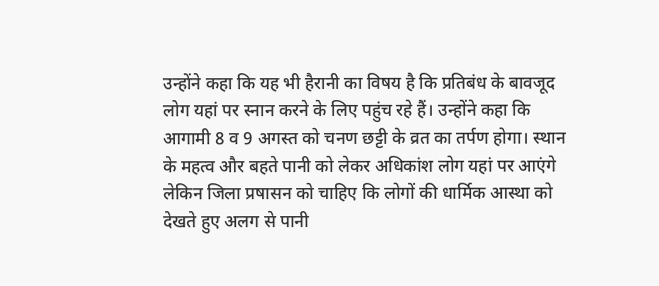उन्होंने कहा कि यह भी हैरानी का विषय है कि प्रतिबंध के बावजूद लोग यहां पर स्नान करने के लिए पहुंच रहे हैं। उन्होंने कहा कि आगामी 8 व 9 अगस्त को चनण छट्टी के व्रत का तर्पण होगा। स्थान के महत्व और बहते पानी को लेकर अधिकांश लोग यहां पर आएंगे लेकिन जिला प्रषासन को चाहिए कि लोगों की धार्मिक आस्था को देखते हुए अलग से पानी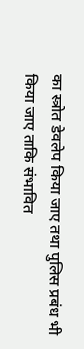का स्त्रोत डेवलेप किया जाए तथा पुलिस प्रबंध भी किया जाए ताकि संभावित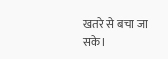खतरे से बचा जा सके।